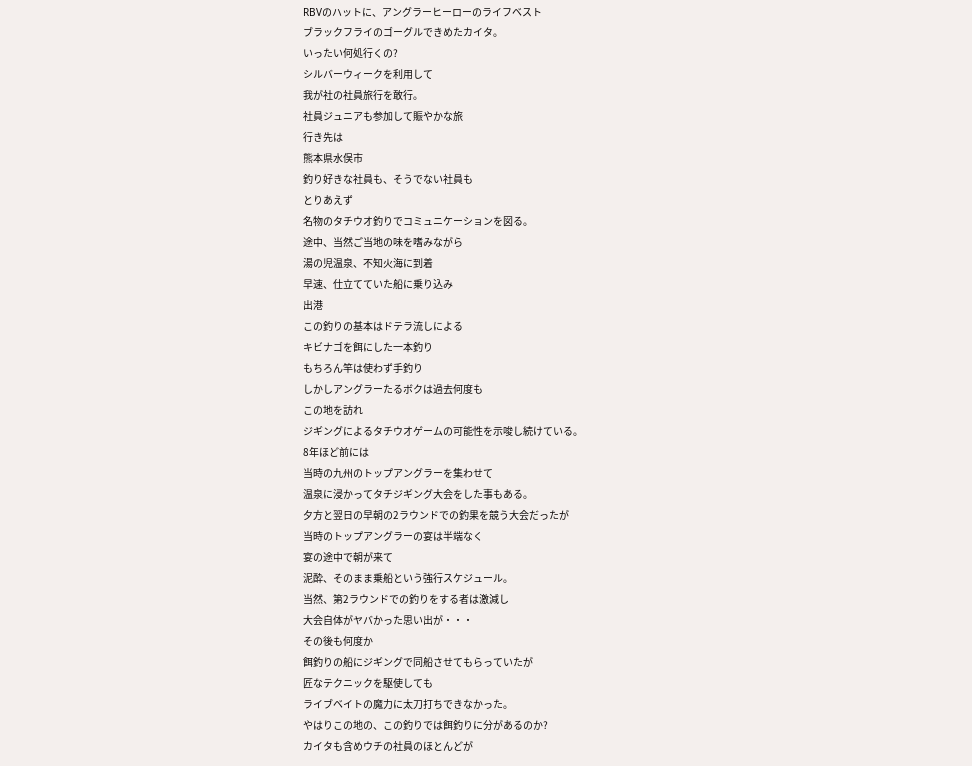RBVのハットに、アングラーヒーローのライフベスト
ブラックフライのゴーグルできめたカイタ。
いったい何処行くの?
シルバーウィークを利用して
我が社の社員旅行を敢行。
社員ジュニアも参加して賑やかな旅
行き先は
熊本県水俣市
釣り好きな社員も、そうでない社員も
とりあえず
名物のタチウオ釣りでコミュニケーションを図る。
途中、当然ご当地の味を嗜みながら
湯の児温泉、不知火海に到着
早速、仕立てていた船に乗り込み
出港
この釣りの基本はドテラ流しによる
キビナゴを餌にした一本釣り
もちろん竿は使わず手釣り
しかしアングラーたるボクは過去何度も
この地を訪れ
ジギングによるタチウオゲームの可能性を示唆し続けている。
8年ほど前には
当時の九州のトップアングラーを集わせて
温泉に浸かってタチジギング大会をした事もある。
夕方と翌日の早朝の2ラウンドでの釣果を競う大会だったが
当時のトップアングラーの宴は半端なく
宴の途中で朝が来て
泥酔、そのまま乗船という強行スケジュール。
当然、第2ラウンドでの釣りをする者は激減し
大会自体がヤバかった思い出が・・・
その後も何度か
餌釣りの船にジギングで同船させてもらっていたが
匠なテクニックを駆使しても
ライブベイトの魔力に太刀打ちできなかった。
やはりこの地の、この釣りでは餌釣りに分があるのか?
カイタも含めウチの社員のほとんどが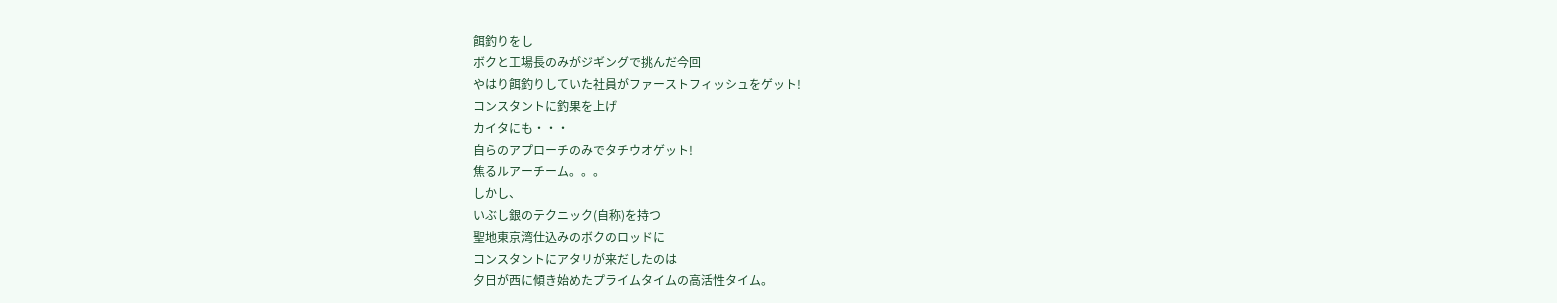餌釣りをし
ボクと工場長のみがジギングで挑んだ今回
やはり餌釣りしていた社員がファーストフィッシュをゲット!
コンスタントに釣果を上げ
カイタにも・・・
自らのアプローチのみでタチウオゲット!
焦るルアーチーム。。。
しかし、
いぶし銀のテクニック(自称)を持つ
聖地東京湾仕込みのボクのロッドに
コンスタントにアタリが来だしたのは
夕日が西に傾き始めたプライムタイムの高活性タイム。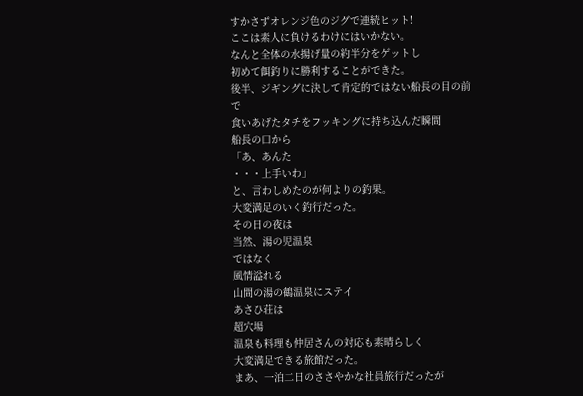すかさずオレンジ色のジグで連続ヒット!
ここは素人に負けるわけにはいかない。
なんと全体の水揚げ量の約半分をゲットし
初めて餌釣りに勝利することができた。
後半、ジギングに決して肯定的ではない船長の目の前で
食いあげたタチをフッキングに持ち込んだ瞬間
船長の口から
「あ、あんた
・・・上手いわ」
と、言わしめたのが何よりの釣果。
大変満足のいく釣行だった。
その日の夜は
当然、湯の児温泉
ではなく
風情溢れる
山間の湯の鶴温泉にステイ
あさひ荘は
超穴場
温泉も料理も仲居さんの対応も素晴らしく
大変満足できる旅館だった。
まあ、一泊二日のささやかな社員旅行だったが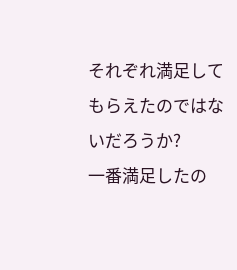それぞれ満足してもらえたのではないだろうか?
一番満足したの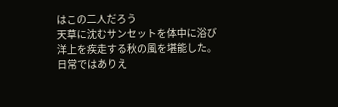はこの二人だろう
天草に沈むサンセットを体中に浴び
洋上を疾走する秋の風を堪能した。
日常ではありえ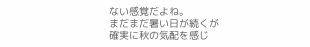ない感覚だよね。
まだまだ暑い日が続くが
確実に秋の気配を感じ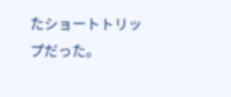たショートトリップだった。